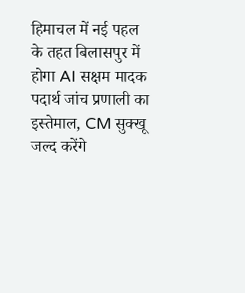हिमाचल में नई पहल के तहत बिलासपुर में होगा AI सक्षम मादक पदार्थ जांच प्रणाली का इस्तेमाल, CM सुक्खू जल्द करेंगे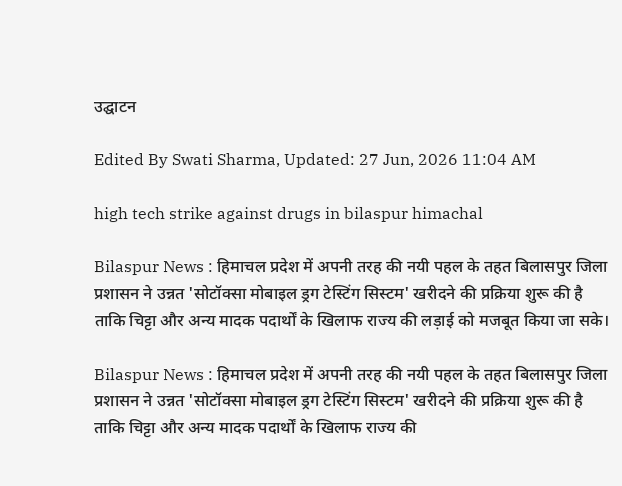उद्घाटन

Edited By Swati Sharma, Updated: 27 Jun, 2026 11:04 AM

high tech strike against drugs in bilaspur himachal

Bilaspur News : हिमाचल प्रदेश में अपनी तरह की नयी पहल के तहत बिलासपुर जिला प्रशासन ने उन्नत 'सोटॉक्सा मोबाइल ड्रग टेस्टिंग सिस्टम' खरीदने की प्रक्रिया शुरू की है ताकि चिट्टा और अन्य मादक पदार्थों के खिलाफ राज्य की लड़ाई को मजबूत किया जा सके।

Bilaspur News : हिमाचल प्रदेश में अपनी तरह की नयी पहल के तहत बिलासपुर जिला प्रशासन ने उन्नत 'सोटॉक्सा मोबाइल ड्रग टेस्टिंग सिस्टम' खरीदने की प्रक्रिया शुरू की है ताकि चिट्टा और अन्य मादक पदार्थों के खिलाफ राज्य की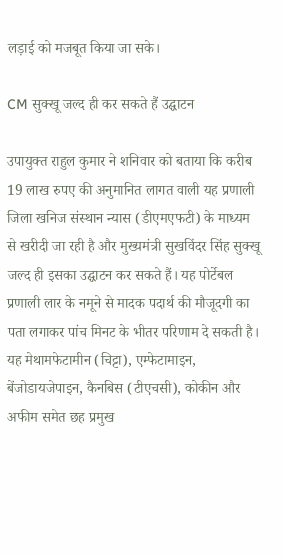लड़ाई को मजबूत किया जा सके।

CM सुक्खू जल्द ही कर सकते हैं उद्घाटन

उपायुक्त राहुल कुमार ने शनिवार को बताया कि करीब 19 लाख रुपए की अनुमानित लागत वाली यह प्रणाली जिला खनिज संस्थान न्यास (डीएमएफटी) के माध्यम से खरीदी जा रही है और मुख्यमंत्री सुखविंदर सिंह सुक्खू जल्द ही इसका उद्घाटन कर सकते हैं। यह पोर्टेबल प्रणाली लार के नमूने से मादक पदार्थ की मौजूदगी का पता लगाकर पांच मिनट के भीतर परिणाम दे सकती है। यह मेथामफेटामीन (चिट्टा), एम्फेटामाइन, बेंजोडायजेपाइन, कैनबिस (टीएचसी), कोकीन और अफीम समेत छह प्रमुख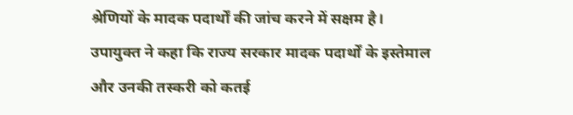श्रेणियों के मादक पदार्थों की जांच करने में सक्षम है। उपायुक्त ने कहा कि राज्य सरकार मादक पदार्थों के इस्तेमाल और उनकी तस्करी को कतई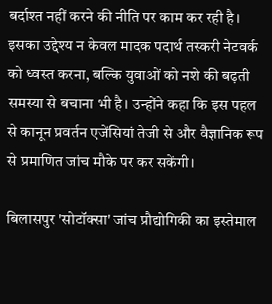बर्दाश्त नहीं करने की नीति पर काम कर रही है। इसका उद्देश्य न केवल मादक पदार्थ तस्करी नेटवर्क को ध्वस्त करना, बल्कि युवाओं को नशे की बढ़ती समस्या से बचाना भी है। उन्होंने कहा कि इस पहल से कानून प्रवर्तन एजेंसियां तेजी से और वैज्ञानिक रूप से प्रमाणित जांच मौके पर कर सकेंगी।

बिलासपुर 'सोटॉक्सा' जांच प्रौद्योगिकी का इस्तेमाल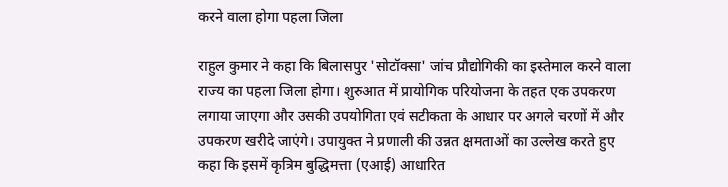करने वाला होगा पहला जिला

राहुल कुमार ने कहा कि बिलासपुर 'सोटॉक्सा' जांच प्रौद्योगिकी का इस्तेमाल करने वाला राज्य का पहला जिला होगा। शुरुआत में प्रायोगिक परियोजना के तहत एक उपकरण लगाया जाएगा और उसकी उपयोगिता एवं सटीकता के आधार पर अगले चरणों में और उपकरण खरीदे जाएंगे। उपायुक्त ने प्रणाली की उन्नत क्षमताओं का उल्लेख करते हुए कहा कि इसमें कृत्रिम बुद्धिमत्ता (एआई) आधारित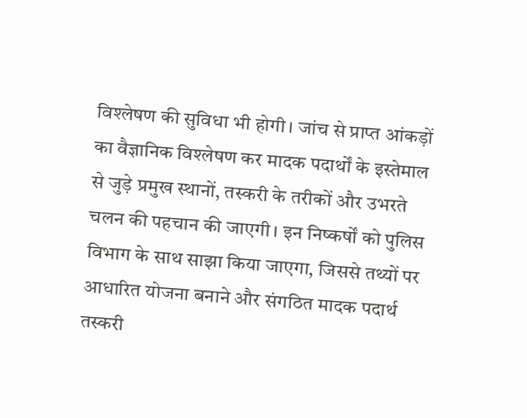विश्लेषण की सुविधा भी होगी। जांच से प्राप्त आंकड़ों का वैज्ञानिक विश्लेषण कर मादक पदार्थों के इस्तेमाल से जुड़े प्रमुख स्थानों, तस्करी के तरीकों और उभरते चलन की पहचान की जाएगी। इन निष्कर्षों को पुलिस विभाग के साथ साझा किया जाएगा, जिससे तथ्यों पर आधारित योजना बनाने और संगठित मादक पदार्थ तस्करी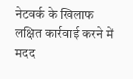नेटवर्क के खिलाफ लक्षित कार्रवाई करने में मदद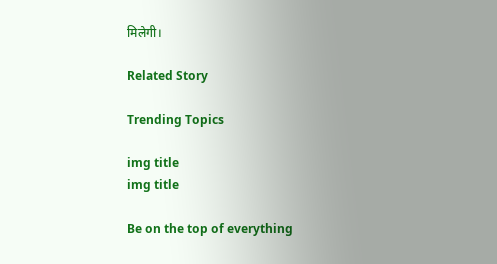मिलेगी।

Related Story

Trending Topics

img title
img title

Be on the top of everything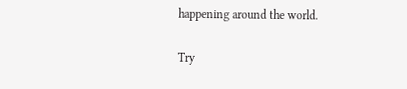happening around the world.

Try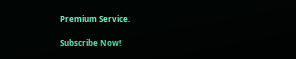Premium Service.

Subscribe Now!